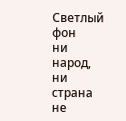Светлый фон
ни народ, ни страна не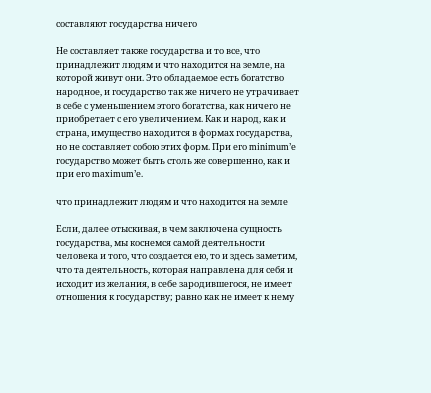составляют государства ничего

Не составляет также государства и то все, что принадлежит людям и что находится на земле, на которой живут они. Это обладаемое есть богатство народное, и государство так же ничего не утрачивает в себе с уменьшением этого богатства, как ничего не приобретает с его увеличением. Как и народ, как и страна, имущество находится в формах государства, но не составляет собою этих форм. При его minimum’е государство может быть столь же совершенно, как и при его maximum’е.

что принадлежит людям и что находится на земле

Если, далее отыскивая, в чем заключена сущность государства, мы коснемся самой деятельности человека и того, что создается ею, то и здесь заметим, что та деятельность, которая направлена для себя и исходит из желания, в себе зародившегося, не имеет отношения к государству; равно как не имеет к нему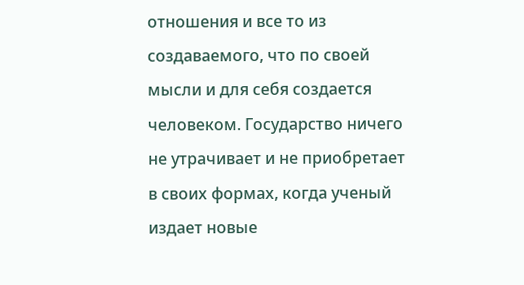отношения и все то из создаваемого, что по своей мысли и для себя создается человеком. Государство ничего не утрачивает и не приобретает в своих формах, когда ученый издает новые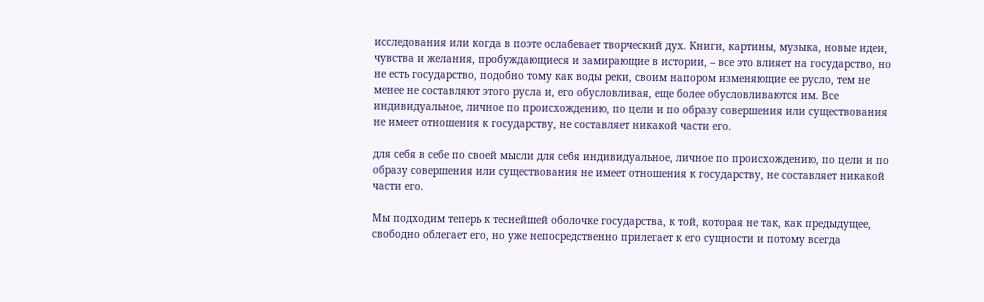исследования или когда в поэте ослабевает творческий дух. Книги, картины, музыка, новые идеи, чувства и желания, пробуждающиеся и замирающие в истории, – все это влияет на государство, но не есть государство, подобно тому как воды реки, своим напором изменяющие ее русло, тем не менее не составляют этого русла и, его обусловливая, еще более обусловливаются им. Все индивидуальное, личное по происхождению, по цели и по образу совершения или существования не имеет отношения к государству, не составляет никакой части его.

для себя в себе по своей мысли для себя индивидуальное, личное по происхождению, по цели и по образу совершения или существования не имеет отношения к государству, не составляет никакой части его.

Мы подходим теперь к теснейшей оболочке государства, к той, которая не так, как предыдущее, свободно облегает его, но уже непосредственно прилегает к его сущности и потому всегда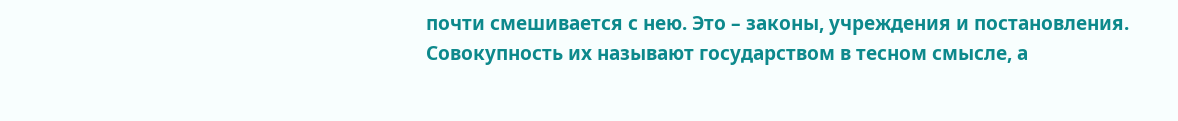почти смешивается с нею. Это – законы, учреждения и постановления. Совокупность их называют государством в тесном смысле, а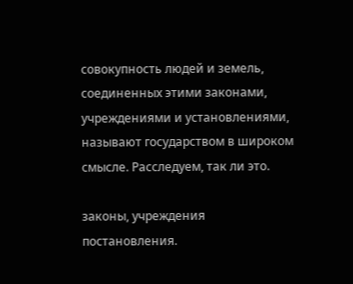совокупность людей и земель, соединенных этими законами, учреждениями и установлениями, называют государством в широком смысле. Расследуем, так ли это.

законы, учреждения постановления.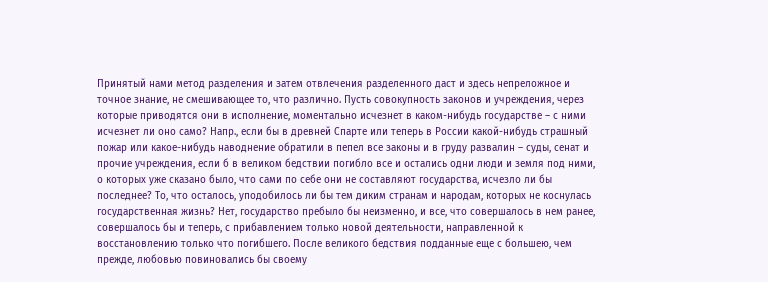Принятый нами метод разделения и затем отвлечения разделенного даст и здесь непреложное и точное знание, не смешивающее то, что различно. Пусть совокупность законов и учреждения, через которые приводятся они в исполнение, моментально исчезнет в каком-нибудь государстве – с ними исчезнет ли оно само? Напр., если бы в древней Спарте или теперь в России какой-нибудь страшный пожар или какое-нибудь наводнение обратили в пепел все законы и в груду развалин – суды, сенат и прочие учреждения, если б в великом бедствии погибло все и остались одни люди и земля под ними, о которых уже сказано было, что сами по себе они не составляют государства, исчезло ли бы последнее? То, что осталось, уподобилось ли бы тем диким странам и народам, которых не коснулась государственная жизнь? Нет, государство пребыло бы неизменно, и все, что совершалось в нем ранее, совершалось бы и теперь, с прибавлением только новой деятельности, направленной к восстановлению только что погибшего. После великого бедствия подданные еще с большею, чем прежде, любовью повиновались бы своему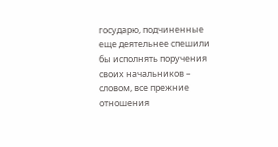государю, подчиненные еще деятельнее спешили бы исполнять поручения своих начальников – словом, все прежние отношения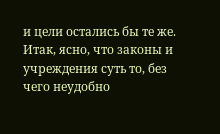и цели остались бы те же. Итак, ясно, что законы и учреждения суть то, без чего неудобно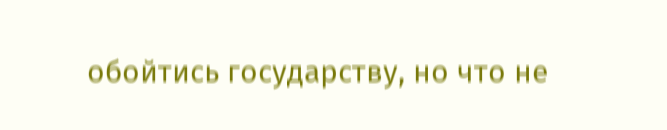обойтись государству, но что не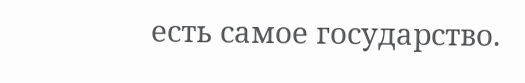есть самое государство.